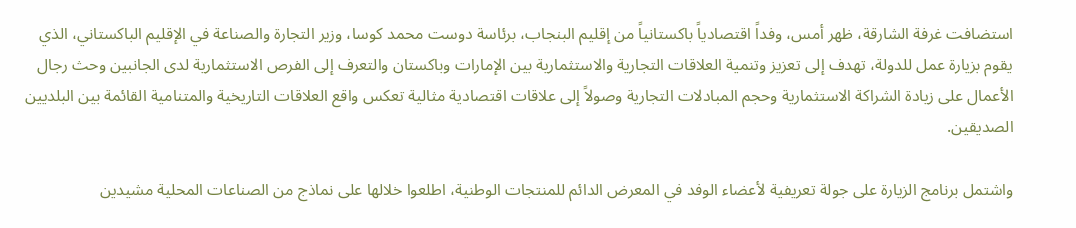استضافت غرفة الشارقة، ظهر أمس، وفداً اقتصادياً باكستانياً من إقليم البنجاب، برئاسة دوست محمد كوسا، وزير التجارة والصناعة في الإقليم الباكستاني، الذي يقوم بزيارة عمل للدولة، تهدف إلى تعزيز وتنمية العلاقات التجارية والاستثمارية بين الإمارات وباكستان والتعرف إلى الفرص الاستثمارية لدى الجانبين وحث رجال الأعمال على زيادة الشراكة الاستثمارية وحجم المبادلات التجارية وصولاً إلى علاقات اقتصادية مثالية تعكس واقع العلاقات التاريخية والمتنامية القائمة بين البلديين الصديقين.

واشتمل برنامج الزيارة على جولة تعريفية لأعضاء الوفد في المعرض الدائم للمنتجات الوطنية، اطلعوا خلالها على نماذج من الصناعات المحلية مشيدين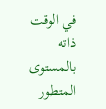في الوقت ذاته بالمستوى المتطور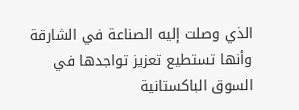الذي وصلت إليه الصناعة في الشارقة وأنها تستطيع تعزيز تواجدها في السوق الباكستانية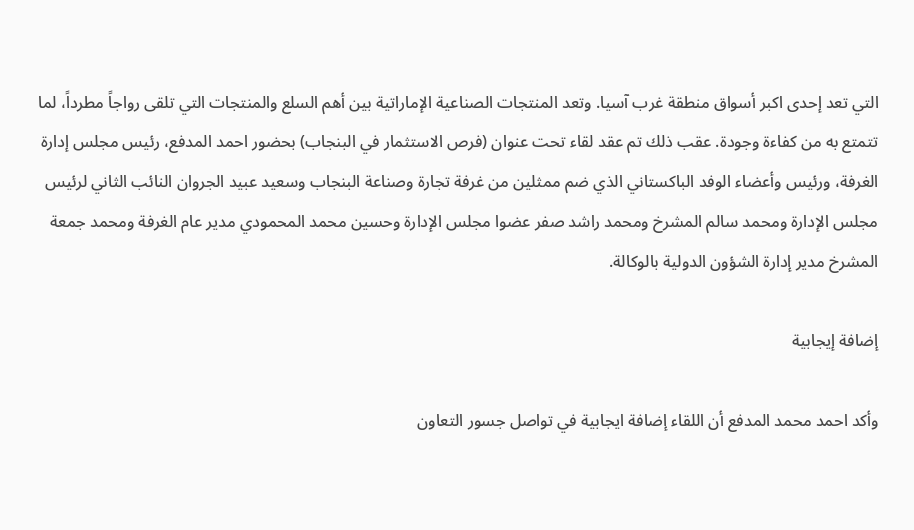التي تعد إحدى اكبر أسواق منطقة غرب آسيا. وتعد المنتجات الصناعية الإماراتية بين أهم السلع والمنتجات التي تلقى رواجاً مطرداً، لما تتمتع به من كفاءة وجودة. عقب ذلك تم عقد لقاء تحت عنوان (فرص الاستثمار في البنجاب) بحضور احمد المدفع، رئيس مجلس إدارة الغرفة، ورئيس وأعضاء الوفد الباكستاني الذي ضم ممثلين من غرفة تجارة وصناعة البنجاب وسعيد عبيد الجروان النائب الثاني لرئيس مجلس الإدارة ومحمد سالم المشرخ ومحمد راشد صفر عضوا مجلس الإدارة وحسين محمد المحمودي مدير عام الغرفة ومحمد جمعة المشرخ مدير إدارة الشؤون الدولية بالوكالة.

إضافة إيجابية

وأكد احمد محمد المدفع أن اللقاء إضافة ايجابية في تواصل جسور التعاون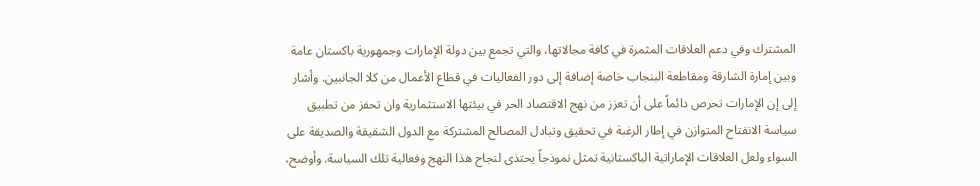المشترك وفي دعم العلاقات المثمرة في كافة مجالاتها، والتي تجمع بين دولة الإمارات وجمهورية باكستان عامة وبين إمارة الشارقة ومقاطعة البنجاب خاصة إضافة إلى دور الفعاليات في قطاع الأعمال من كلا الجانبين. وأشار إلى إن الإمارات تحرص دائماً على أن تعزز من نهج الاقتصاد الحر في بيئتها الاستثمارية وان تحفز من تطبيق سياسة الانفتاح المتوازن في إطار الرغبة في تحقيق وتبادل المصالح المشتركة مع الدول الشقيقة والصديقة على السواء ولعل العلاقات الإماراتية الباكستانية تمثل نموذجاً يحتذى لنجاح هذا النهج وفعالية تلك السياسة. وأوضح،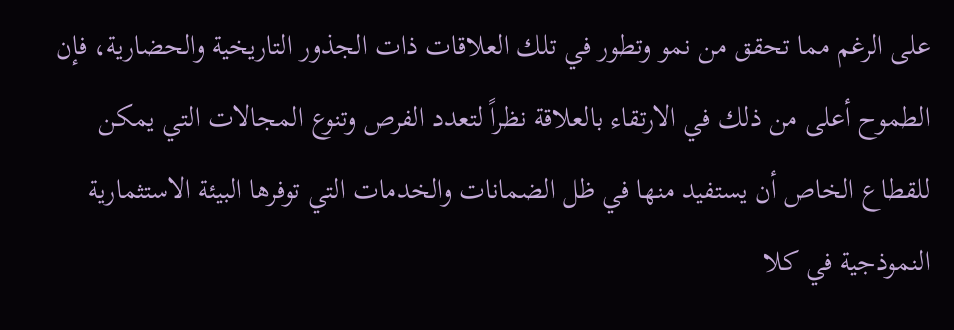على الرغم مما تحقق من نمو وتطور في تلك العلاقات ذات الجذور التاريخية والحضارية، فإن الطموح أعلى من ذلك في الارتقاء بالعلاقة نظراً لتعدد الفرص وتنوع المجالات التي يمكن للقطاع الخاص أن يستفيد منها في ظل الضمانات والخدمات التي توفرها البيئة الاستثمارية النموذجية في كلا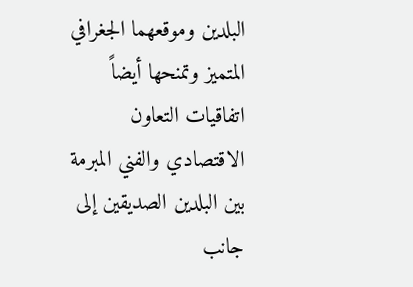البلدين وموقعهما الجغرافي المتميز وتمنحها أيضاً اتفاقيات التعاون الاقتصادي والفني المبرمة بين البلدين الصديقين إلى جانب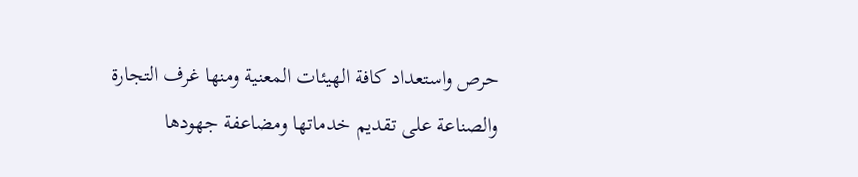حرص واستعداد كافة الهيئات المعنية ومنها غرف التجارة والصناعة على تقديم خدماتها ومضاعفة جهودها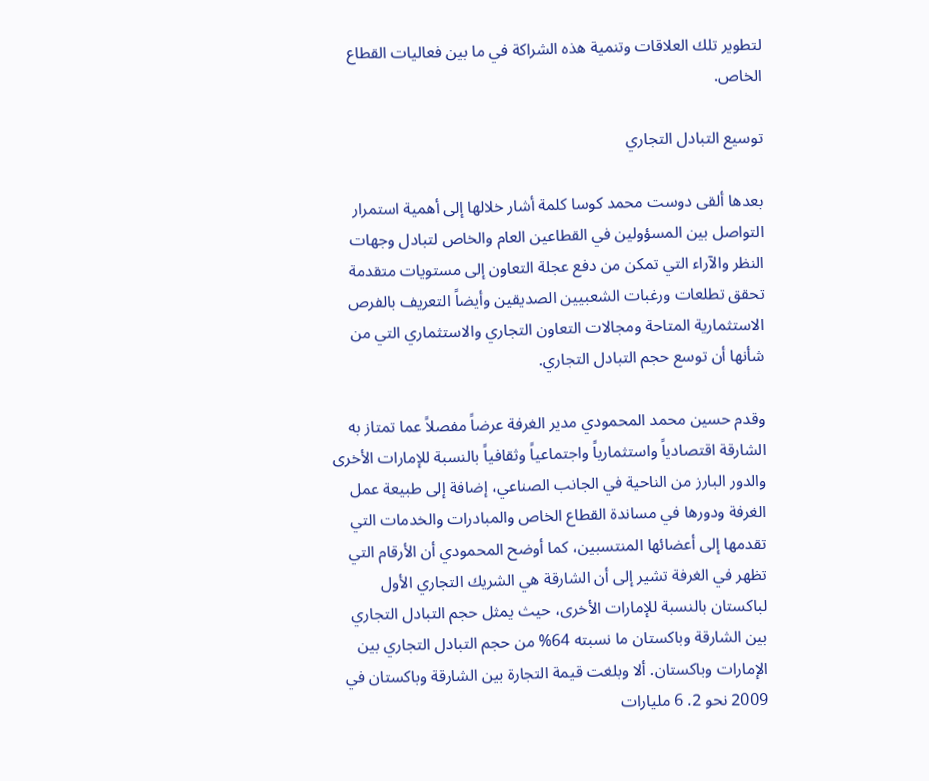لتطوير تلك العلاقات وتنمية هذه الشراكة في ما بين فعاليات القطاع الخاص.

توسيع التبادل التجاري

بعدها ألقى دوست محمد كوسا كلمة أشار خلالها إلى أهمية استمرار التواصل بين المسؤولين في القطاعين العام والخاص لتبادل وجهات النظر والآراء التي تمكن من دفع عجلة التعاون إلى مستويات متقدمة تحقق تطلعات ورغبات الشعبيين الصديقين وأيضاً التعريف بالفرص الاستثمارية المتاحة ومجالات التعاون التجاري والاستثماري التي من شأنها أن توسع حجم التبادل التجاري.

وقدم حسين محمد المحمودي مدير الغرفة عرضاً مفصلاً عما تمتاز به الشارقة اقتصادياً واستثمارياً واجتماعياً وثقافياً بالنسبة للإمارات الأخرى والدور البارز من الناحية في الجانب الصناعي، إضافة إلى طبيعة عمل الغرفة ودورها في مساندة القطاع الخاص والمبادرات والخدمات التي تقدمها إلى أعضائها المنتسبين، كما أوضح المحمودي أن الأرقام التي تظهر في الغرفة تشير إلى أن الشارقة هي الشريك التجاري الأول لباكستان بالنسبة للإمارات الأخرى، حيث يمثل حجم التبادل التجاري بين الشارقة وباكستان ما نسبته 64% من حجم التبادل التجاري بين الإمارات وباكستان. ألا وبلغت قيمة التجارة بين الشارقة وباكستان في 2009 نحو 2. 6 مليارات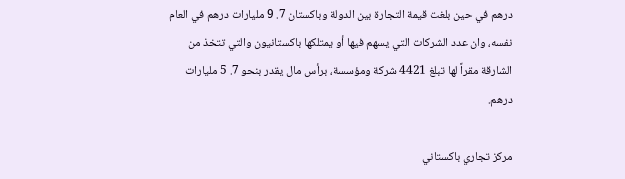درهم في حين بلغت قيمة التجارة بين الدولة وباكستان 7. 9 مليارات درهم في العام نفسه، وان عدد الشركات التي يسهم فيها أو يمتلكها باكستانيون والتي تتخذ من الشارقة مقراً لها تبلغ 4421 شركة ومؤسسة، برأس مال يقدر بنحو 7. 5 مليارات درهم.

مركز تجاري باكستاني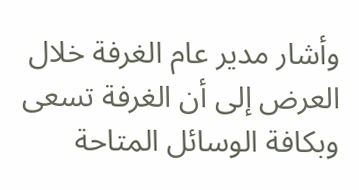وأشار مدير عام الغرفة خلال العرض إلى أن الغرفة تسعى وبكافة الوسائل المتاحة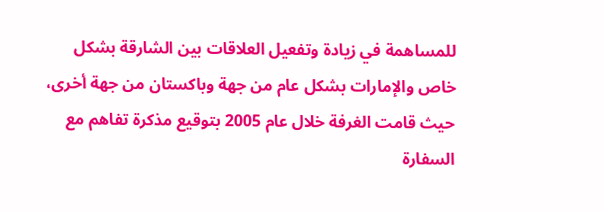للمساهمة في زيادة وتفعيل العلاقات بين الشارقة بشكل خاص والإمارات بشكل عام من جهة وباكستان من جهة أخرى، حيث قامت الغرفة خلال عام 2005 بتوقيع مذكرة تفاهم مع السفارة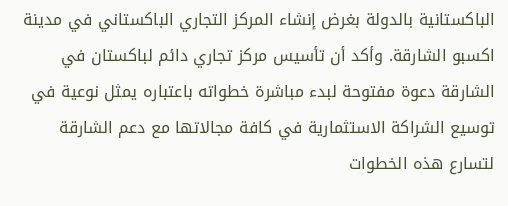الباكستانية بالدولة بغرض إنشاء المركز التجاري الباكستاني في مدينة اكسبو الشارقة. وأكد أن تأسيس مركز تجاري دائم لباكستان في الشارقة دعوة مفتوحة لبدء مباشرة خطواته باعتباره يمثل نوعية في توسيع الشراكة الاستثمارية في كافة مجالاتها مع دعم الشارقة لتسارع هذه الخطوات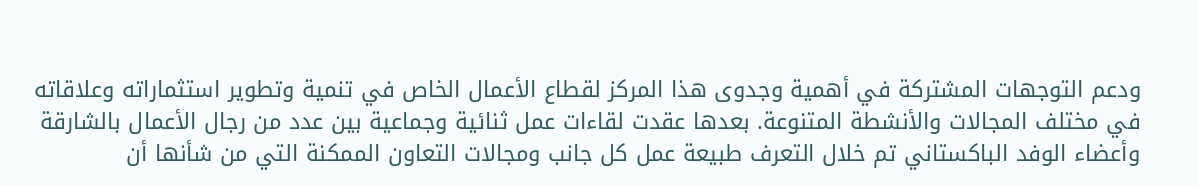ودعم التوجهات المشتركة في أهمية وجدوى هذا المركز لقطاع الأعمال الخاص في تنمية وتطوير استثماراته وعلاقاته في مختلف المجالات والأنشطة المتنوعة. بعدها عقدت لقاءات عمل ثنائية وجماعية بين عدد من رجال الأعمال بالشارقة وأعضاء الوفد الباكستاني تم خلال التعرف طبيعة عمل كل جانب ومجالات التعاون الممكنة التي من شأنها أن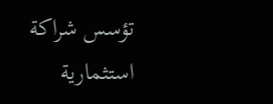تؤسس شراكة استثمارية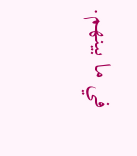في ما بينهم.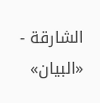الشارقة - «البيان»